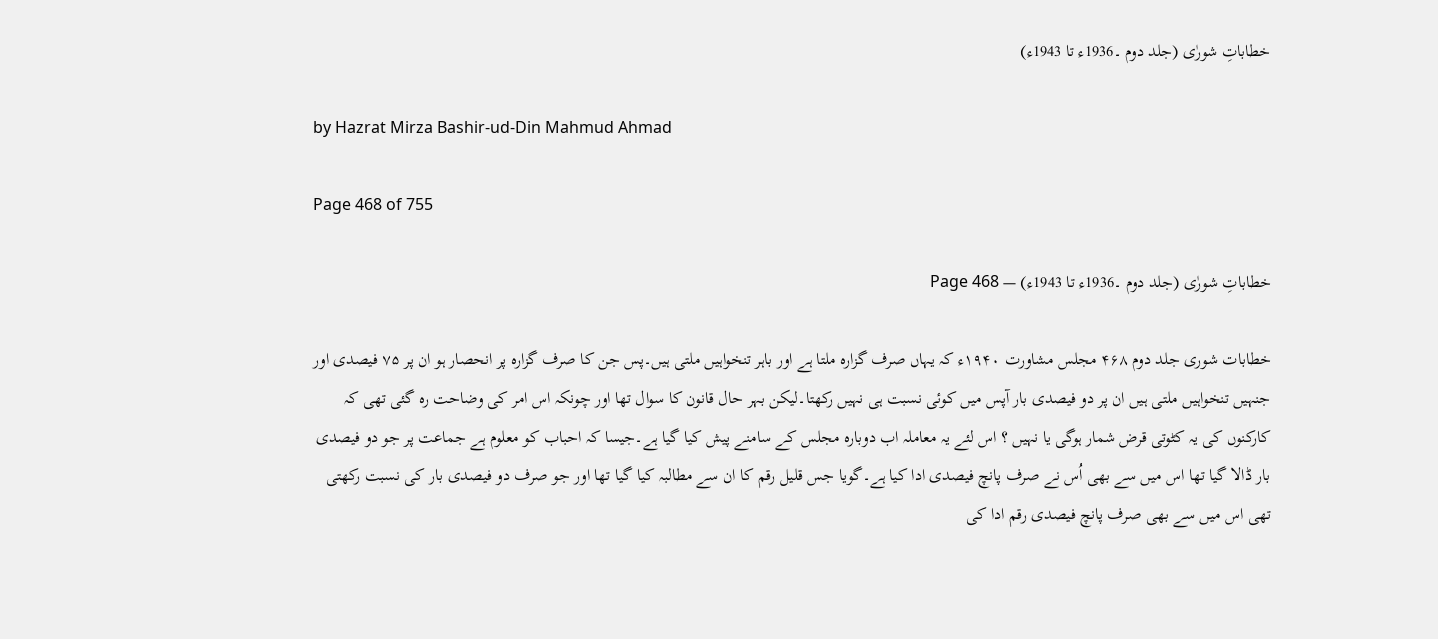خطاباتِ شورٰی (جلد دوم ۔1936ء تا 1943ء)

by Hazrat Mirza Bashir-ud-Din Mahmud Ahmad

Page 468 of 755

خطاباتِ شورٰی (جلد دوم ۔1936ء تا 1943ء) — Page 468

خطابات شوری جلد دوم ۴۶۸ مجلس مشاورت ۱۹۴۰ء کہ یہاں صرف گزارہ ملتا ہے اور باہر تنخواہیں ملتی ہیں۔پس جن کا صرف گزارہ پر انحصار ہو ان پر ۷۵ فیصدی اور جنہیں تنخواہیں ملتی ہیں ان پر دو فیصدی بار آپس میں کوئی نسبت ہی نہیں رکھتا۔لیکن بہر حال قانون کا سوال تھا اور چونکہ اس امر کی وضاحت رہ گئی تھی کہ کارکنوں کی یہ کٹوتی قرض شمار ہوگی یا نہیں ؟ اس لئے یہ معاملہ اب دوبارہ مجلس کے سامنے پیش کیا گیا ہے۔جیسا کہ احباب کو معلوم ہے جماعت پر جو دو فیصدی بار ڈالا گیا تھا اس میں سے بھی اُس نے صرف پانچ فیصدی ادا کیا ہے۔گویا جس قلیل رقم کا ان سے مطالبہ کیا گیا تھا اور جو صرف دو فیصدی بار کی نسبت رکھتی تھی اس میں سے بھی صرف پانچ فیصدی رقم ادا کی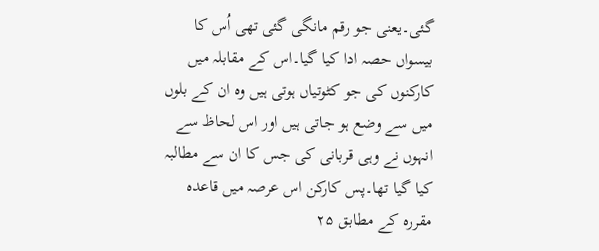گئی۔یعنی جو رقم مانگی گئی تھی اُس کا بیسواں حصہ ادا کیا گیا۔اس کے مقابلہ میں کارکنوں کی جو کٹوتیاں ہوتی ہیں وہ ان کے بلوں میں سے وضع ہو جاتی ہیں اور اس لحاظ سے انہوں نے وہی قربانی کی جس کا ان سے مطالبہ کیا گیا تھا۔پس کارکن اس عرصہ میں قاعدہ مقررہ کے مطابق ۲۵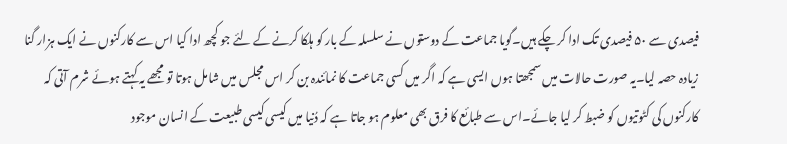فیصدی سے ۵۰ فیصدی تک ادا کر چکے ہیں۔گویا جماعت کے دوستوں نے سلسلہ کے بار کو ہلکا کرنے کے لئے جو کچھ ادا کیا اس سے کارکنوں نے ایک ہزار گنا زیادہ حصہ لیا۔یہ صورت حالات میں سمجھتا ہوں ایسی ہے کہ اگر میں کسی جماعت کا نمائندہ بن کر اس مجلس میں شامل ہوتا تو مجھے یہ کہتے ہوئے شرم آتی کہ کارکنوں کی کٹوتیوں کو ضبط کر لیا جائے۔اس سے طبائع کا فرق بھی معلوم ہو جاتا ہے کہ دُنیا میں کیسی کیسی طبیعت کے انسان موجود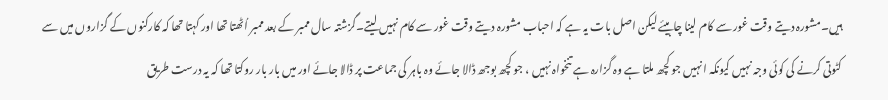ہیں۔مشورہ دیتے وقت غور سے کام لینا چاہیئے لیکن اصل بات یہ ہے کہ احباب مشورہ دیتے وقت غور سے کام نہیں لیتے۔گزشتہ سال ممبر کے بعد ممبر اُٹھتا تھا اور کہتا تھا کہ کارکنوں کے گزاروں میں سے کٹوتی کرنے کی کوئی وجہ نہیں کیونکہ انہیں جو کچھ ملتا ہے وہ گزارہ ہے تنخواہ نہیں ، جو کچھ بوجھ ڈالا جائے وہ باہر کی جماعت پر ڈالا جائے اور میں بار بار روکتا تھا کہ یہ درست طریق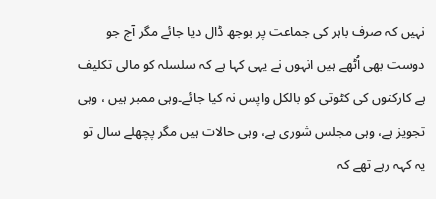نہیں کہ صرف باہر کی جماعت پر بوجھ ڈال دیا جائے مگر آج جو دوست بھی اُٹھے ہیں انہوں نے یہی کہا ہے کہ سلسلہ کو مالی تکلیف ہے کارکنوں کی کٹوتی کو بالکل واپس نہ کیا جائے۔وہی ممبر ہیں ، وہی تجویز ہے، وہی مجلس شوری ہے، وہی حالات ہیں مگر پچھلے سال تو یہ کہہ رہے تھے کہ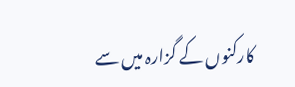کارکنوں کے گزارہ میں سے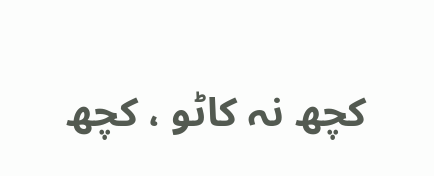کچھ نہ کاٹو ، کچھ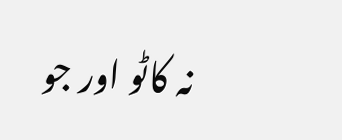نہ کاٹو اور جو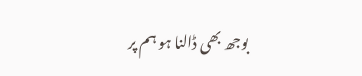بوجھ بھی ڈالنا ہو ہم پر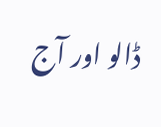ڈالو اور آج